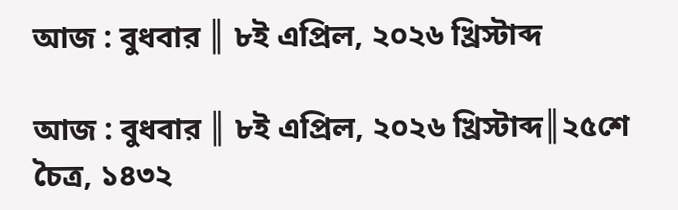আজ : বুধবার ║ ৮ই এপ্রিল, ২০২৬ খ্রিস্টাব্দ

আজ : বুধবার ║ ৮ই এপ্রিল, ২০২৬ খ্রিস্টাব্দ║২৫শে চৈত্র, ১৪৩২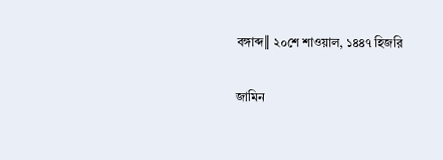বঙ্গাব্দ║ ২০শে শাওয়াল, ১৪৪৭ হিজরি

জামিন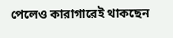পেলেও কারাগারেই থাকছেন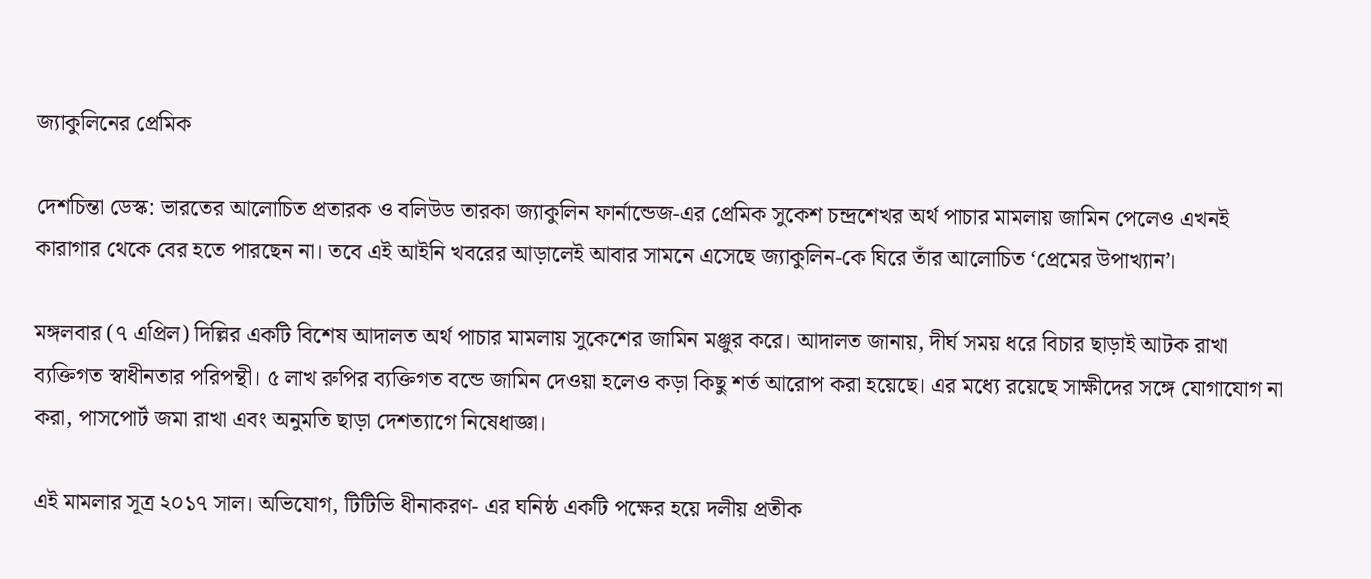জ্যাকুলিনের প্রেমিক

দেশচিন্তা ডেস্ক: ভারতের আলোচিত প্রতারক ও বলিউড তারকা জ্যাকুলিন ফার্নান্ডেজ-এর প্রেমিক সুকেশ চন্দ্রশেখর অর্থ পাচার মামলায় জামিন পেলেও এখনই কারাগার থেকে বের হতে পারছেন না। তবে এই আইনি খবরের আড়ালেই আবার সামনে এসেছে জ্যাকুলিন-কে ঘিরে তাঁর আলোচিত ‘প্রেমের উপাখ্যান’।

মঙ্গলবার (৭ এপ্রিল) দিল্লির একটি বিশেষ আদালত অর্থ পাচার মামলায় সুকেশের জামিন মঞ্জুর করে। আদালত জানায়, দীর্ঘ সময় ধরে বিচার ছাড়াই আটক রাখা ব্যক্তিগত স্বাধীনতার পরিপন্থী। ৫ লাখ রুপির ব্যক্তিগত বন্ডে জামিন দেওয়া হলেও কড়া কিছু শর্ত আরোপ করা হয়েছে। এর মধ্যে রয়েছে সাক্ষীদের সঙ্গে যোগাযোগ না করা, পাসপোর্ট জমা রাখা এবং অনুমতি ছাড়া দেশত্যাগে নিষেধাজ্ঞা।

এই মামলার সূত্র ২০১৭ সাল। অভিযোগ, টিটিভি ধীনাকরণ- এর ঘনিষ্ঠ একটি পক্ষের হয়ে দলীয় প্রতীক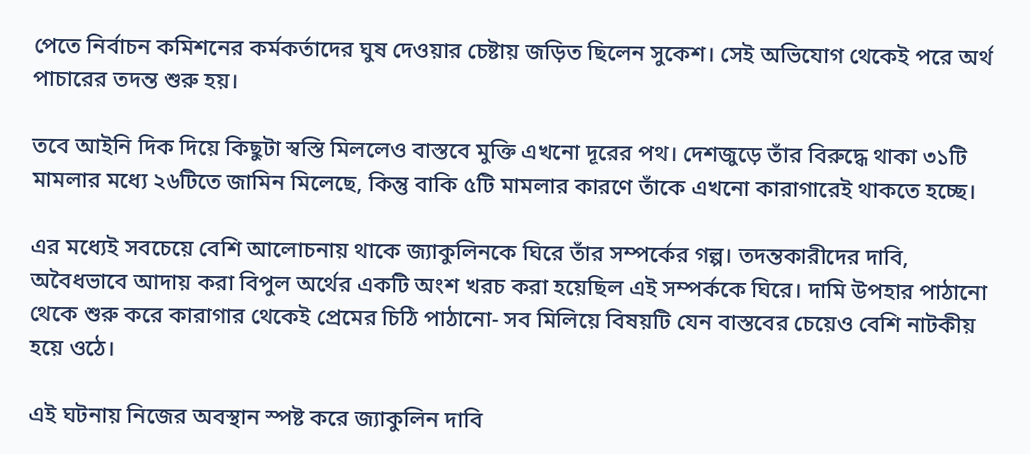পেতে নির্বাচন কমিশনের কর্মকর্তাদের ঘুষ দেওয়ার চেষ্টায় জড়িত ছিলেন সুকেশ। সেই অভিযোগ থেকেই পরে অর্থ পাচারের তদন্ত শুরু হয়।

তবে আইনি দিক দিয়ে কিছুটা স্বস্তি মিললেও বাস্তবে মুক্তি এখনো দূরের পথ। দেশজুড়ে তাঁর বিরুদ্ধে থাকা ৩১টি মামলার মধ্যে ২৬টিতে জামিন মিলেছে, কিন্তু বাকি ৫টি মামলার কারণে তাঁকে এখনো কারাগারেই থাকতে হচ্ছে।

এর মধ্যেই সবচেয়ে বেশি আলোচনায় থাকে জ্যাকুলিনকে ঘিরে তাঁর সম্পর্কের গল্প। তদন্তকারীদের দাবি, অবৈধভাবে আদায় করা বিপুল অর্থের একটি অংশ খরচ করা হয়েছিল এই সম্পর্ককে ঘিরে। দামি উপহার পাঠানো থেকে শুরু করে কারাগার থেকেই প্রেমের চিঠি পাঠানো- সব মিলিয়ে বিষয়টি যেন বাস্তবের চেয়েও বেশি নাটকীয় হয়ে ওঠে।

এই ঘটনায় নিজের অবস্থান স্পষ্ট করে জ্যাকুলিন দাবি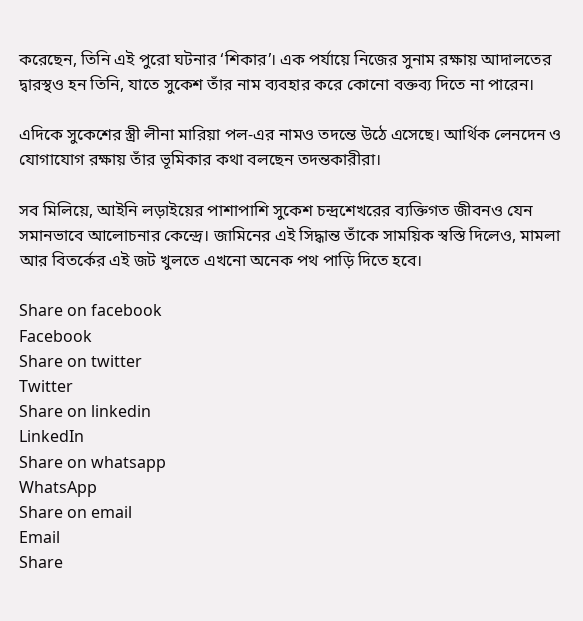করেছেন, তিনি এই পুরো ঘটনার ‘শিকার’। এক পর্যায়ে নিজের সুনাম রক্ষায় আদালতের দ্বারস্থও হন তিনি, যাতে সুকেশ তাঁর নাম ব্যবহার করে কোনো বক্তব্য দিতে না পারেন।

এদিকে সুকেশের স্ত্রী লীনা মারিয়া পল-এর নামও তদন্তে উঠে এসেছে। আর্থিক লেনদেন ও যোগাযোগ রক্ষায় তাঁর ভূমিকার কথা বলছেন তদন্তকারীরা।

সব মিলিয়ে, আইনি লড়াইয়ের পাশাপাশি সুকেশ চন্দ্রশেখরের ব্যক্তিগত জীবনও যেন সমানভাবে আলোচনার কেন্দ্রে। জামিনের এই সিদ্ধান্ত তাঁকে সাময়িক স্বস্তি দিলেও, মামলা আর বিতর্কের এই জট খুলতে এখনো অনেক পথ পাড়ি দিতে হবে।

Share on facebook
Facebook
Share on twitter
Twitter
Share on linkedin
LinkedIn
Share on whatsapp
WhatsApp
Share on email
Email
Share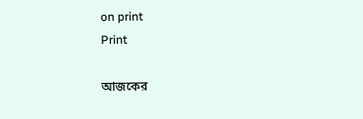on print
Print

আজকের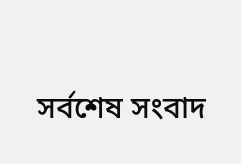সর্বশেষ সংবাদ